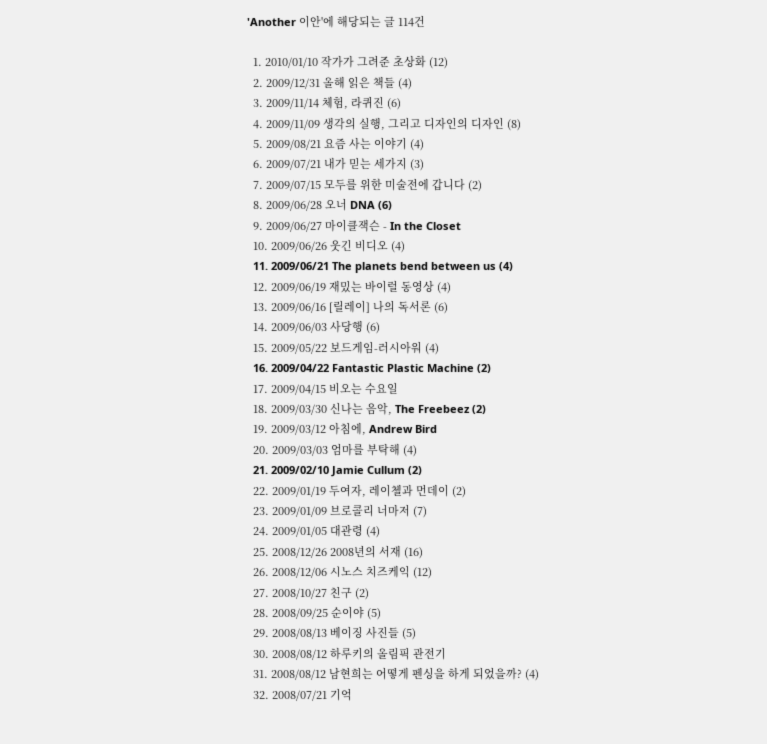'Another 이안'에 해당되는 글 114건

  1. 2010/01/10 작가가 그려준 초상화 (12)
  2. 2009/12/31 올해 읽은 책들 (4)
  3. 2009/11/14 체험, 라퀴진 (6)
  4. 2009/11/09 생각의 실행, 그리고 디자인의 디자인 (8)
  5. 2009/08/21 요즘 사는 이야기 (4)
  6. 2009/07/21 내가 믿는 세가지 (3)
  7. 2009/07/15 모두를 위한 미술전에 갑니다 (2)
  8. 2009/06/28 오너 DNA (6)
  9. 2009/06/27 마이클잭슨 - In the Closet
  10. 2009/06/26 웃긴 비디오 (4)
  11. 2009/06/21 The planets bend between us (4)
  12. 2009/06/19 재밌는 바이럴 동영상 (4)
  13. 2009/06/16 [릴레이] 나의 독서론 (6)
  14. 2009/06/03 사당행 (6)
  15. 2009/05/22 보드게임-러시아워 (4)
  16. 2009/04/22 Fantastic Plastic Machine (2)
  17. 2009/04/15 비오는 수요일
  18. 2009/03/30 신나는 음악, The Freebeez (2)
  19. 2009/03/12 아침에, Andrew Bird
  20. 2009/03/03 엄마를 부탁해 (4)
  21. 2009/02/10 Jamie Cullum (2)
  22. 2009/01/19 두여자, 레이첼과 먼데이 (2)
  23. 2009/01/09 브로콜리 너마저 (7)
  24. 2009/01/05 대관령 (4)
  25. 2008/12/26 2008년의 서재 (16)
  26. 2008/12/06 시노스 치즈케익 (12)
  27. 2008/10/27 친구 (2)
  28. 2008/09/25 순이야 (5)
  29. 2008/08/13 베이징 사진들 (5)
  30. 2008/08/12 하루키의 올림픽 관전기
  31. 2008/08/12 남현희는 어떻게 펜싱을 하게 되었을까? (4)
  32. 2008/07/21 기억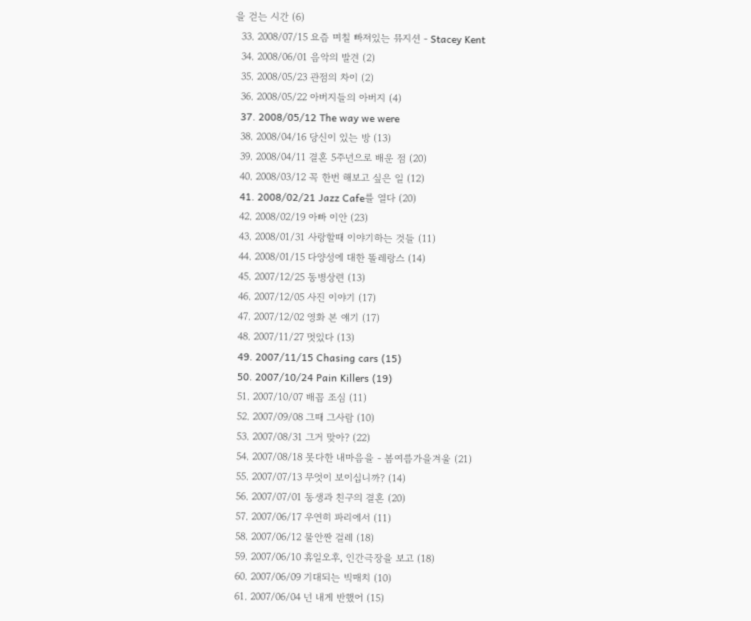을 걷는 시간 (6)
  33. 2008/07/15 요즘 며칠 빠져있는 뮤지션 - Stacey Kent
  34. 2008/06/01 음악의 발견 (2)
  35. 2008/05/23 관점의 차이 (2)
  36. 2008/05/22 아버지들의 아버지 (4)
  37. 2008/05/12 The way we were
  38. 2008/04/16 당신이 있는 방 (13)
  39. 2008/04/11 결혼 5주년으로 배운 점 (20)
  40. 2008/03/12 꼭 한번 해보고 싶은 일 (12)
  41. 2008/02/21 Jazz Cafe를 열다 (20)
  42. 2008/02/19 아빠 이안 (23)
  43. 2008/01/31 사랑할때 이야기하는 것들 (11)
  44. 2008/01/15 다양성에 대한 똘레랑스 (14)
  45. 2007/12/25 동병상련 (13)
  46. 2007/12/05 사진 이야기 (17)
  47. 2007/12/02 영화 본 얘기 (17)
  48. 2007/11/27 멋있다 (13)
  49. 2007/11/15 Chasing cars (15)
  50. 2007/10/24 Pain Killers (19)
  51. 2007/10/07 배꼽 조심 (11)
  52. 2007/09/08 그때 그사람 (10)
  53. 2007/08/31 그거 맞아? (22)
  54. 2007/08/18 못다한 내마음을 - 봄여름가을겨울 (21)
  55. 2007/07/13 무엇이 보이십니까? (14)
  56. 2007/07/01 동생과 친구의 결혼 (20)
  57. 2007/06/17 우연히 파리에서 (11)
  58. 2007/06/12 물안짠 걸레 (18)
  59. 2007/06/10 휴일오후, 인간극장을 보고 (18)
  60. 2007/06/09 기대되는 빅매치 (10)
  61. 2007/06/04 넌 내게 반했어 (15)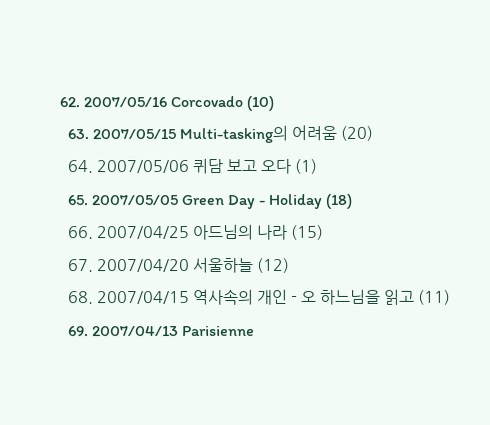62. 2007/05/16 Corcovado (10)
  63. 2007/05/15 Multi-tasking의 어려움 (20)
  64. 2007/05/06 퀴담 보고 오다 (1)
  65. 2007/05/05 Green Day - Holiday (18)
  66. 2007/04/25 아드님의 나라 (15)
  67. 2007/04/20 서울하늘 (12)
  68. 2007/04/15 역사속의 개인 - 오 하느님을 읽고 (11)
  69. 2007/04/13 Parisienne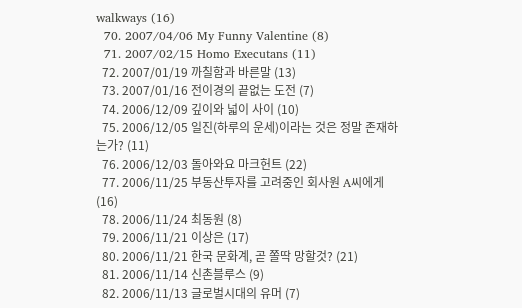walkways (16)
  70. 2007/04/06 My Funny Valentine (8)
  71. 2007/02/15 Homo Executans (11)
  72. 2007/01/19 까칠함과 바른말 (13)
  73. 2007/01/16 전이경의 끝없는 도전 (7)
  74. 2006/12/09 깊이와 넓이 사이 (10)
  75. 2006/12/05 일진(하루의 운세)이라는 것은 정말 존재하는가? (11)
  76. 2006/12/03 돌아와요 마크헌트 (22)
  77. 2006/11/25 부동산투자를 고려중인 회사원 A씨에게 (16)
  78. 2006/11/24 최동원 (8)
  79. 2006/11/21 이상은 (17)
  80. 2006/11/21 한국 문화계, 곧 쫄딱 망할것? (21)
  81. 2006/11/14 신촌블루스 (9)
  82. 2006/11/13 글로벌시대의 유머 (7)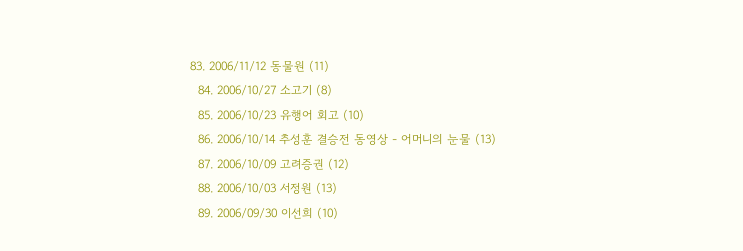83. 2006/11/12 동물원 (11)
  84. 2006/10/27 소고기 (8)
  85. 2006/10/23 유행어 회고 (10)
  86. 2006/10/14 추성훈 결승전 동영상 - 어머니의 눈물 (13)
  87. 2006/10/09 고려증권 (12)
  88. 2006/10/03 서정원 (13)
  89. 2006/09/30 이선희 (10)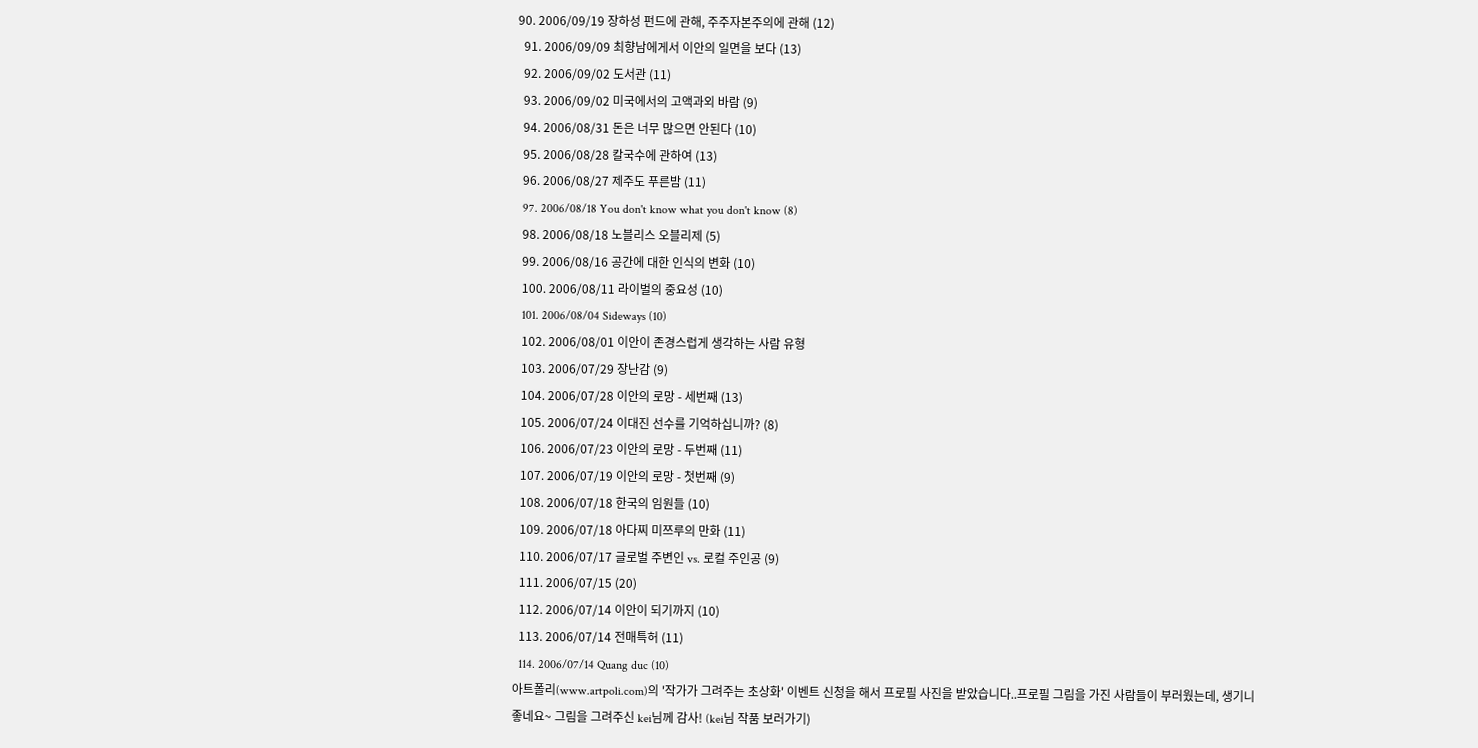90. 2006/09/19 장하성 펀드에 관해, 주주자본주의에 관해 (12)
  91. 2006/09/09 최향남에게서 이안의 일면을 보다 (13)
  92. 2006/09/02 도서관 (11)
  93. 2006/09/02 미국에서의 고액과외 바람 (9)
  94. 2006/08/31 돈은 너무 많으면 안된다 (10)
  95. 2006/08/28 칼국수에 관하여 (13)
  96. 2006/08/27 제주도 푸른밤 (11)
  97. 2006/08/18 You don't know what you don't know (8)
  98. 2006/08/18 노블리스 오블리제 (5)
  99. 2006/08/16 공간에 대한 인식의 변화 (10)
  100. 2006/08/11 라이벌의 중요성 (10)
  101. 2006/08/04 Sideways (10)
  102. 2006/08/01 이안이 존경스럽게 생각하는 사람 유형
  103. 2006/07/29 장난감 (9)
  104. 2006/07/28 이안의 로망 - 세번째 (13)
  105. 2006/07/24 이대진 선수를 기억하십니까? (8)
  106. 2006/07/23 이안의 로망 - 두번째 (11)
  107. 2006/07/19 이안의 로망 - 첫번째 (9)
  108. 2006/07/18 한국의 임원들 (10)
  109. 2006/07/18 아다찌 미쯔루의 만화 (11)
  110. 2006/07/17 글로벌 주변인 vs. 로컬 주인공 (9)
  111. 2006/07/15 (20)
  112. 2006/07/14 이안이 되기까지 (10)
  113. 2006/07/14 전매특허 (11)
  114. 2006/07/14 Quang duc (10)
아트폴리(www.artpoli.com)의 '작가가 그려주는 초상화' 이벤트 신청을 해서 프로필 사진을 받았습니다..프로필 그림을 가진 사람들이 부러웠는데, 생기니 좋네요~ 그림을 그려주신 kei님께 감사! (kei님 작품 보러가기)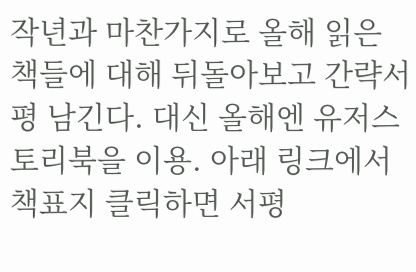작년과 마찬가지로 올해 읽은 책들에 대해 뒤돌아보고 간략서평 남긴다. 대신 올해엔 유저스토리북을 이용. 아래 링크에서 책표지 클릭하면 서평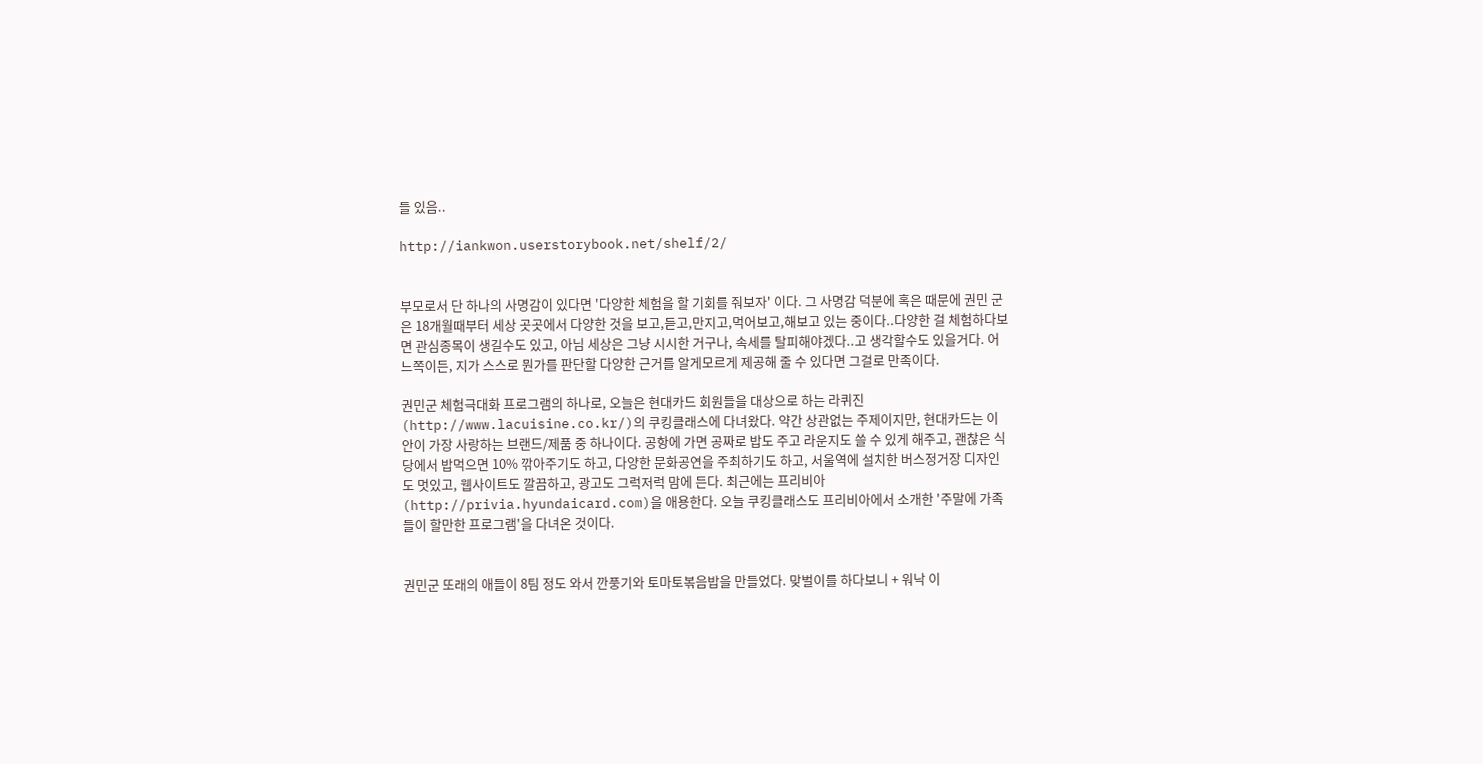들 있음..

http://iankwon.userstorybook.net/shelf/2/


부모로서 단 하나의 사명감이 있다면 '다양한 체험을 할 기회를 줘보자' 이다. 그 사명감 덕분에 혹은 때문에 권민 군은 18개월때부터 세상 곳곳에서 다양한 것을 보고,듣고,만지고,먹어보고,해보고 있는 중이다..다양한 걸 체험하다보면 관심종목이 생길수도 있고, 아님 세상은 그냥 시시한 거구나, 속세를 탈피해야겠다..고 생각할수도 있을거다. 어느쪽이든, 지가 스스로 뭔가를 판단할 다양한 근거를 알게모르게 제공해 줄 수 있다면 그걸로 만족이다.

권민군 체험극대화 프로그램의 하나로, 오늘은 현대카드 회원들을 대상으로 하는 라퀴진(http://www.lacuisine.co.kr/)의 쿠킹클래스에 다녀왔다. 약간 상관없는 주제이지만, 현대카드는 이안이 가장 사랑하는 브랜드/제품 중 하나이다. 공항에 가면 공짜로 밥도 주고 라운지도 쓸 수 있게 해주고, 괜찮은 식당에서 밥먹으면 10% 깎아주기도 하고, 다양한 문화공연을 주최하기도 하고, 서울역에 설치한 버스정거장 디자인도 멋있고, 웹사이트도 깔끔하고, 광고도 그럭저럭 맘에 든다. 최근에는 프리비아 (http://privia.hyundaicard.com)을 애용한다. 오늘 쿠킹클래스도 프리비아에서 소개한 '주말에 가족들이 할만한 프로그램'을 다녀온 것이다.


권민군 또래의 애들이 8팀 정도 와서 깐풍기와 토마토볶음밥을 만들었다. 맞벌이를 하다보니 + 워낙 이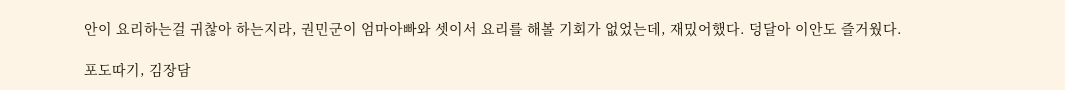안이 요리하는걸 귀찮아 하는지라, 권민군이 엄마아빠와 셋이서 요리를 해볼 기회가 없었는데, 재밌어했다. 덩달아 이안도 즐거웠다.

포도따기, 김장담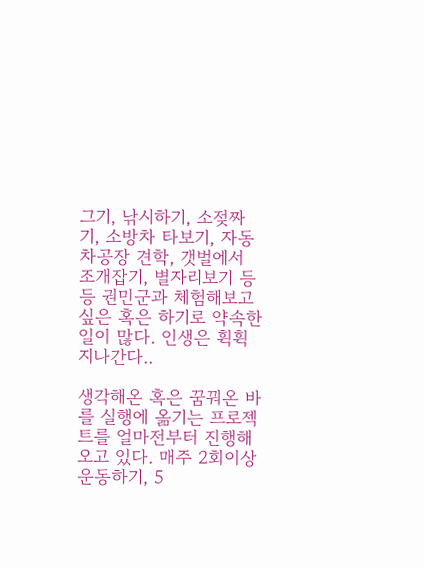그기, 낚시하기, 소젖짜기, 소방차 타보기, 자동차공장 견학, 갯벌에서 조개잡기, 별자리보기 등등 권민군과 체험해보고 싶은 혹은 하기로 약속한 일이 많다. 인생은 휙휙 지나간다..

생각해온 혹은 꿈꿔온 바를 실행에 옮기는 프로젝트를 얼마전부터 진행해오고 있다. 매주 2회이상 운동하기, 5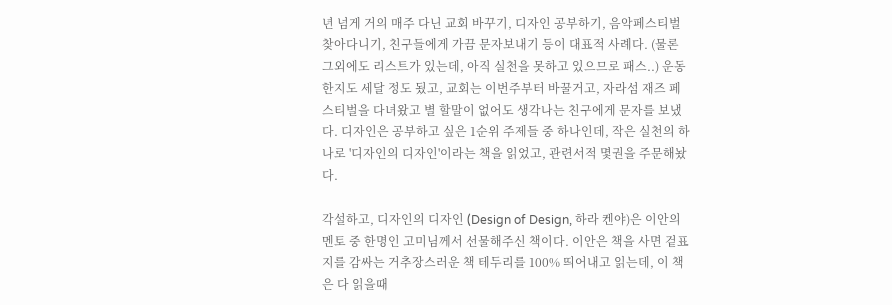년 넘게 거의 매주 다닌 교회 바꾸기, 디자인 공부하기, 음악페스티벌 찾아다니기, 친구들에게 가끔 문자보내기 등이 대표적 사례다. (물론 그외에도 리스트가 있는데, 아직 실천을 못하고 있으므로 패스..) 운동한지도 세달 정도 됬고, 교회는 이번주부터 바꿀거고, 자라섬 재즈 페스티벌을 다녀왔고 별 할말이 없어도 생각나는 친구에게 문자를 보냈다. 디자인은 공부하고 싶은 1순위 주제들 중 하나인데, 작은 실천의 하나로 '디자인의 디자인'이라는 책을 읽었고, 관련서적 몇권을 주문해놨다.

각설하고, 디자인의 디자인 (Design of Design, 하라 켄야)은 이안의 멘토 중 한명인 고미님께서 선물해주신 책이다. 이안은 책을 사면 겉표지를 감싸는 거추장스러운 책 테두리를 100% 띄어내고 읽는데, 이 책은 다 읽을때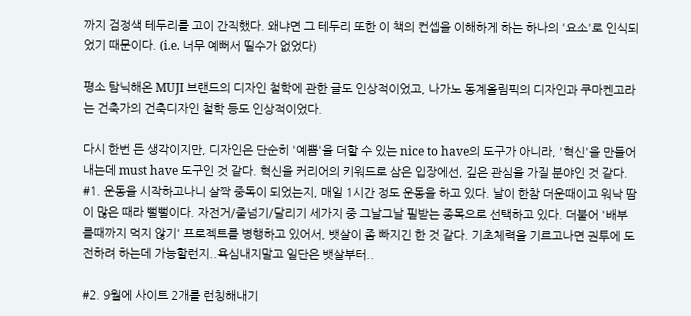까지 검정색 테두리를 고이 간직했다. 왜냐면 그 테두리 또한 이 책의 컨셉을 이해하게 하는 하나의 '요소'로 인식되었기 때문이다. (i.e. 너무 예뻐서 띨수가 없었다)

평소 탐닉해온 MUJI 브랜드의 디자인 철학에 관한 글도 인상적이었고, 나가노 동계올림픽의 디자인과 쿠마켄고라는 건축가의 건축디자인 철학 등도 인상적이었다.

다시 한번 든 생각이지만, 디자인은 단순히 '예쁨'을 더할 수 있는 nice to have의 도구가 아니라, '혁신'을 만들어내는데 must have 도구인 것 같다. 혁신을 커리어의 키워드로 삼은 입장에선, 깊은 관심을 가질 분야인 것 같다.
#1. 운동을 시작하고나니 살짝 중독이 되었는지, 매일 1시간 정도 운동을 하고 있다. 날이 한참 더운때이고 워낙 땀이 많은 때라 뻘뻘이다. 자전거/줄넘기/달리기 세가지 중 그날그날 필받는 종목으로 선택하고 있다. 더불어 '배부를때까지 먹지 않기' 프로젝트를 병행하고 있어서, 뱃살이 좀 빠지긴 한 것 같다. 기초체력을 기르고나면 권투에 도전하려 하는데 가능할런지..욕심내지말고 일단은 뱃살부터..

#2. 9월에 사이트 2개를 런칭해내기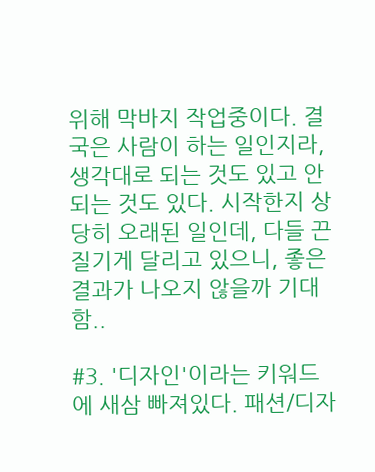위해 막바지 작업중이다. 결국은 사람이 하는 일인지라, 생각대로 되는 것도 있고 안되는 것도 있다. 시작한지 상당히 오래된 일인데, 다들 끈질기게 달리고 있으니, 좋은 결과가 나오지 않을까 기대함..

#3. '디자인'이라는 키워드에 새삼 빠져있다. 패션/디자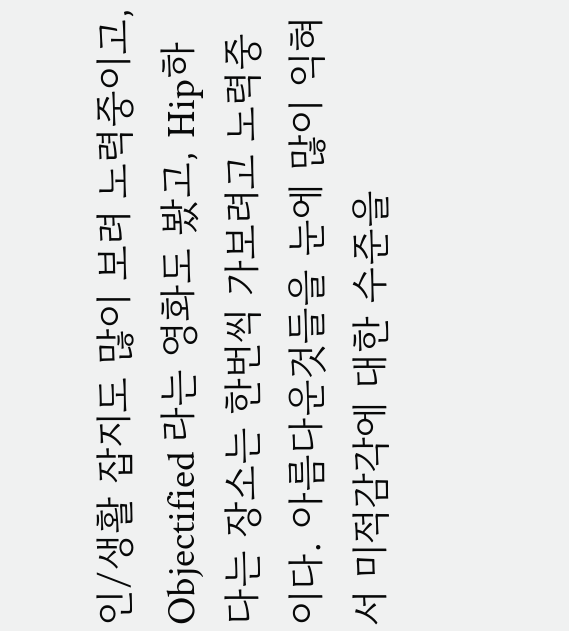인/생활 잡지도 많이 보려 노력중이고, Objectified 라는 영화도 봤고, Hip하다는 장소는 한번씩 가보려고 노력중이다. 아름다운것들을 눈에 많이 익혀서 미적감각에 대한 수준을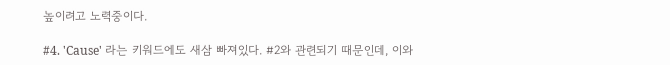높이려고 노력중이다.

#4. 'Cause' 라는 키워드에도 새삼 빠져있다. #2와 관련되기 때문인데, 이와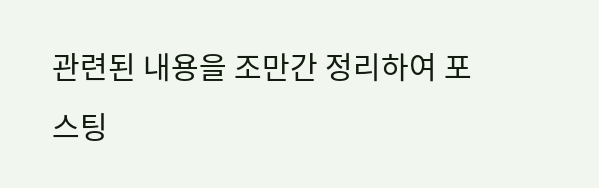관련된 내용을 조만간 정리하여 포스팅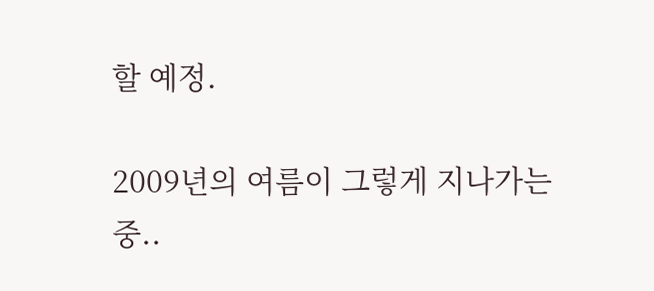할 예정.

2009년의 여름이 그렇게 지나가는 중..